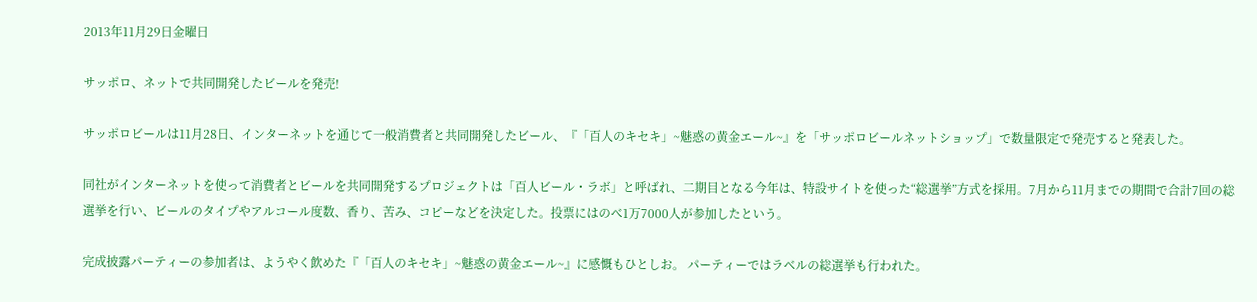2013年11月29日金曜日

サッポロ、ネットで共同開発したビールを発売!

サッポロビールは11月28日、インターネットを通じて一般消費者と共同開発したビール、『「百人のキセキ」~魅惑の黄金エール~』を「サッポロビールネットショップ」で数量限定で発売すると発表した。

同社がインターネットを使って消費者とビールを共同開発するプロジェクトは「百人ビール・ラボ」と呼ばれ、二期目となる今年は、特設サイトを使った“総選挙”方式を採用。7月から11月までの期間で合計7回の総選挙を行い、ビールのタイプやアルコール度数、香り、苦み、コピーなどを決定した。投票にはのべ1万7000人が参加したという。

完成披露パーティーの参加者は、ようやく飲めた『「百人のキセキ」~魅惑の黄金エール~』に感慨もひとしお。 パーティーではラベルの総選挙も行われた。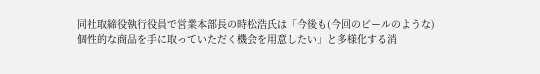同社取締役執行役員で営業本部長の時松浩氏は「今後も(今回のビールのような)個性的な商品を手に取っていただく機会を用意したい」と多様化する消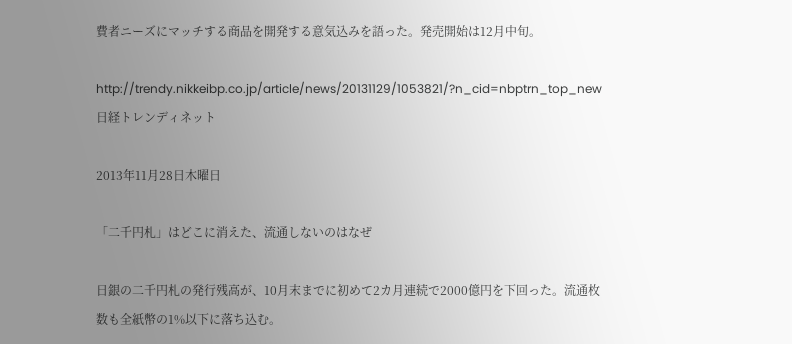費者ニーズにマッチする商品を開発する意気込みを語った。発売開始は12月中旬。

http://trendy.nikkeibp.co.jp/article/news/20131129/1053821/?n_cid=nbptrn_top_new
日経トレンディネット

2013年11月28日木曜日

「二千円札」はどこに消えた、流通しないのはなぜ

日銀の二千円札の発行残高が、10月末までに初めて2カ月連続で2000億円を下回った。流通枚数も全紙幣の1%以下に落ち込む。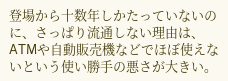登場から十数年しかたっていないのに、さっぱり流通しない理由は、ATMや自動販売機などでほぼ使えないという使い勝手の悪さが大きい。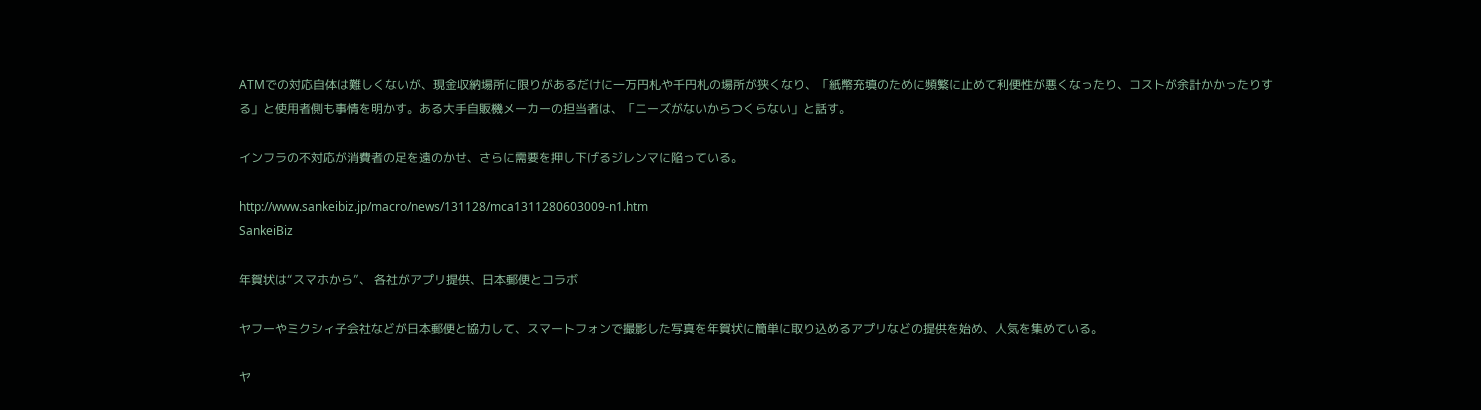ATMでの対応自体は難しくないが、現金収納場所に限りがあるだけに一万円札や千円札の場所が狭くなり、「紙幣充填のために頻繁に止めて利便性が悪くなったり、コストが余計かかったりする」と使用者側も事情を明かす。ある大手自販機メーカーの担当者は、「ニーズがないからつくらない」と話す。

インフラの不対応が消費者の足を遠のかせ、さらに需要を押し下げるジレンマに陥っている。

http://www.sankeibiz.jp/macro/news/131128/mca1311280603009-n1.htm
SankeiBiz

年賀状は“スマホから”、 各社がアプリ提供、日本郵便とコラボ

ヤフーやミクシィ子会社などが日本郵便と協力して、スマートフォンで撮影した写真を年賀状に簡単に取り込めるアプリなどの提供を始め、人気を集めている。

ヤ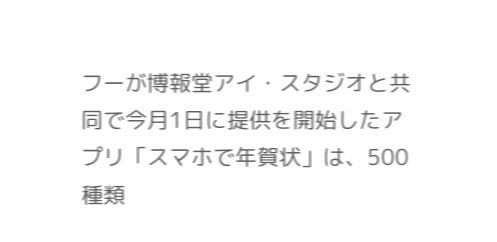フーが博報堂アイ・スタジオと共同で今月1日に提供を開始したアプリ「スマホで年賀状」は、500種類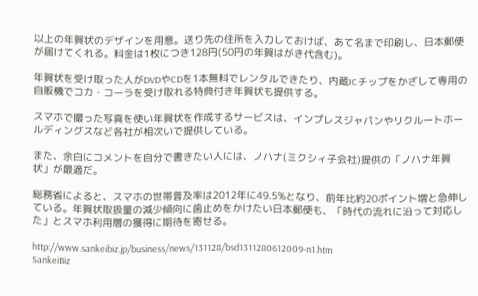以上の年賀状のデザインを用意。送り先の住所を入力しておけば、あて名まで印刷し、日本郵便が届けてくれる。料金は1枚につき128円(50円の年賀はがき代含む)。

年賀状を受け取った人がDVDやCDを1本無料でレンタルできたり、内蔵ICチップをかざして専用の自販機でコカ・コーラを受け取れる特典付き年賀状も提供する。

スマホで撮った写真を使い年賀状を作成するサービスは、インプレスジャパンやリクルートホールディングスなど各社が相次いで提供している。

また、余白にコメントを自分で書きたい人には、ノハナ(ミクシィ子会社)提供の「ノハナ年賀状」が最適だ。

総務省によると、スマホの世帯普及率は2012年に49.5%となり、前年比約20ポイント増と急伸している。年賀状取扱量の減少傾向に歯止めをかけたい日本郵便も、「時代の流れに沿って対応した」とスマホ利用層の獲得に期待を寄せる。

http://www.sankeibiz.jp/business/news/131128/bsd1311280612009-n1.htm
SankeiBiz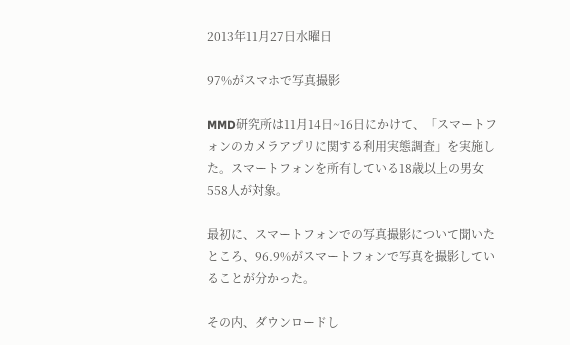2013年11月27日水曜日

97%がスマホで写真撮影

MMD研究所は11月14日~16日にかけて、「スマートフォンのカメラアプリに関する利用実態調査」を実施した。スマートフォンを所有している18歳以上の男女558人が対象。

最初に、スマートフォンでの写真撮影について聞いたところ、96.9%がスマートフォンで写真を撮影していることが分かった。

その内、ダウンロードし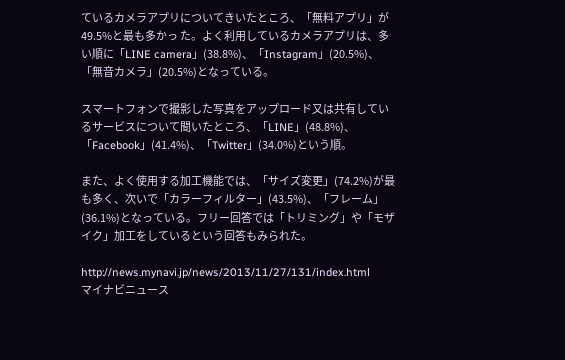ているカメラアプリについてきいたところ、「無料アプリ」が49.5%と最も多かっ た。よく利用しているカメラアプリは、多い順に「LINE camera」(38.8%)、「Instagram」(20.5%)、「無音カメラ」(20.5%)となっている。

スマートフォンで撮影した写真をアップロード又は共有しているサービスについて聞いたところ、「LINE」(48.8%)、「Facebook」(41.4%)、「Twitter」(34.0%)という順。

また、よく使用する加工機能では、「サイズ変更」(74.2%)が最も多く、次いで「カラーフィルター」(43.5%)、「フレーム」(36.1%)となっている。フリー回答では「トリミング」や「モザイク」加工をしているという回答もみられた。

http://news.mynavi.jp/news/2013/11/27/131/index.html
マイナビニュース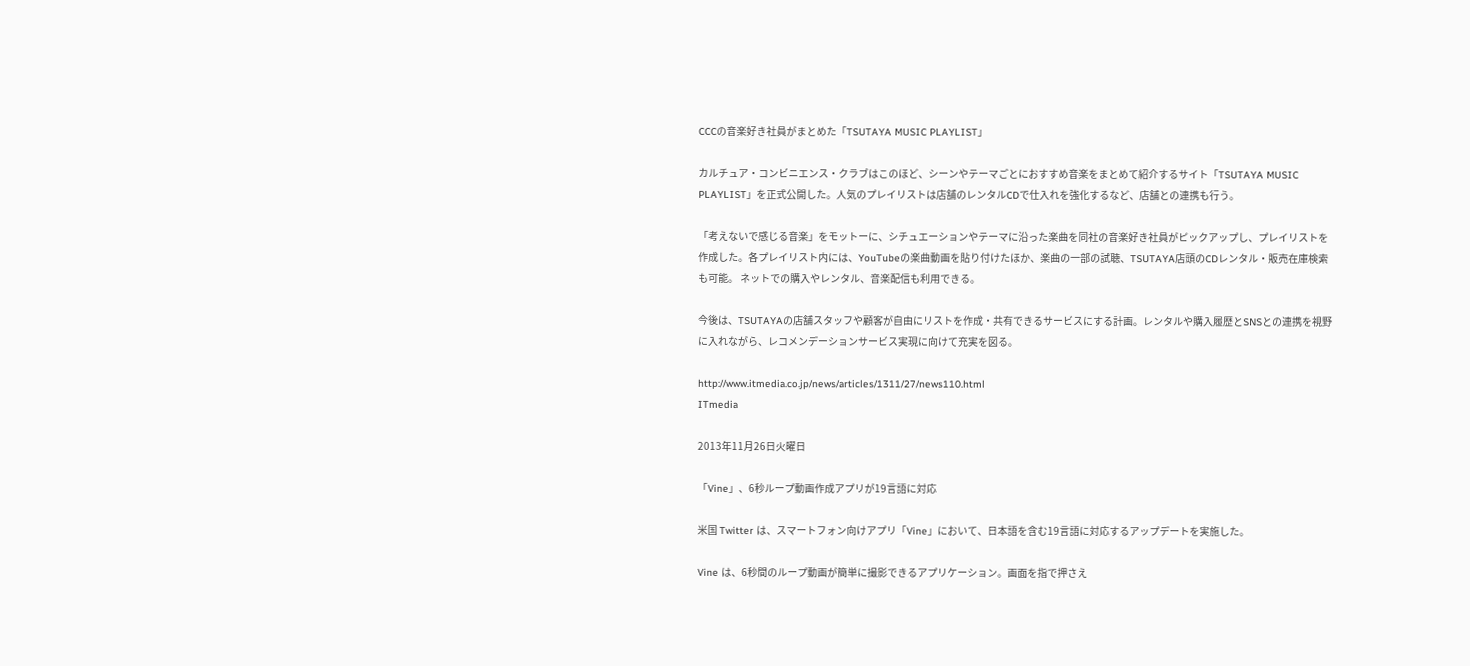CCCの音楽好き社員がまとめた「TSUTAYA MUSIC PLAYLIST」

カルチュア・コンビニエンス・クラブはこのほど、シーンやテーマごとにおすすめ音楽をまとめて紹介するサイト「TSUTAYA MUSIC PLAYLIST」を正式公開した。人気のプレイリストは店舗のレンタルCDで仕入れを強化するなど、店舗との連携も行う。

「考えないで感じる音楽」をモットーに、シチュエーションやテーマに沿った楽曲を同社の音楽好き社員がピックアップし、プレイリストを作成した。各プレイリスト内には、YouTubeの楽曲動画を貼り付けたほか、楽曲の一部の試聴、TSUTAYA店頭のCDレンタル・販売在庫検索も可能。 ネットでの購入やレンタル、音楽配信も利用できる。

今後は、TSUTAYAの店舗スタッフや顧客が自由にリストを作成・共有できるサービスにする計画。レンタルや購入履歴とSNSとの連携を視野に入れながら、レコメンデーションサービス実現に向けて充実を図る。

http://www.itmedia.co.jp/news/articles/1311/27/news110.html
ITmedia

2013年11月26日火曜日

「Vine」、6秒ループ動画作成アプリが19言語に対応

米国 Twitter は、スマートフォン向けアプリ「Vine」において、日本語を含む19言語に対応するアップデートを実施した。

Vine は、6秒間のループ動画が簡単に撮影できるアプリケーション。画面を指で押さえ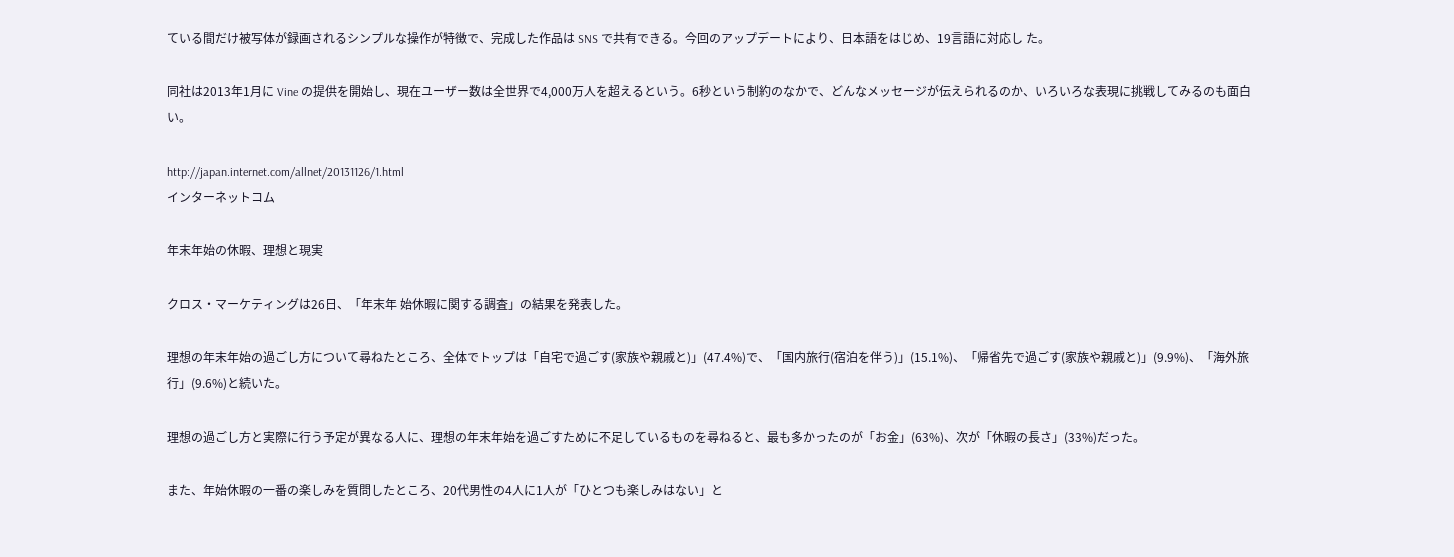ている間だけ被写体が録画されるシンプルな操作が特徴で、完成した作品は SNS で共有できる。今回のアップデートにより、日本語をはじめ、19言語に対応し た。

同社は2013年1月に Vine の提供を開始し、現在ユーザー数は全世界で4,000万人を超えるという。6秒という制約のなかで、どんなメッセージが伝えられるのか、いろいろな表現に挑戦してみるのも面白い。

http://japan.internet.com/allnet/20131126/1.html
インターネットコム

年末年始の休暇、理想と現実

クロス・マーケティングは26日、「年末年 始休暇に関する調査」の結果を発表した。

理想の年末年始の過ごし方について尋ねたところ、全体でトップは「自宅で過ごす(家族や親戚と)」(47.4%)で、「国内旅行(宿泊を伴う)」(15.1%)、「帰省先で過ごす(家族や親戚と)」(9.9%)、「海外旅行」(9.6%)と続いた。

理想の過ごし方と実際に行う予定が異なる人に、理想の年末年始を過ごすために不足しているものを尋ねると、最も多かったのが「お金」(63%)、次が「休暇の長さ」(33%)だった。

また、年始休暇の一番の楽しみを質問したところ、20代男性の4人に1人が「ひとつも楽しみはない」と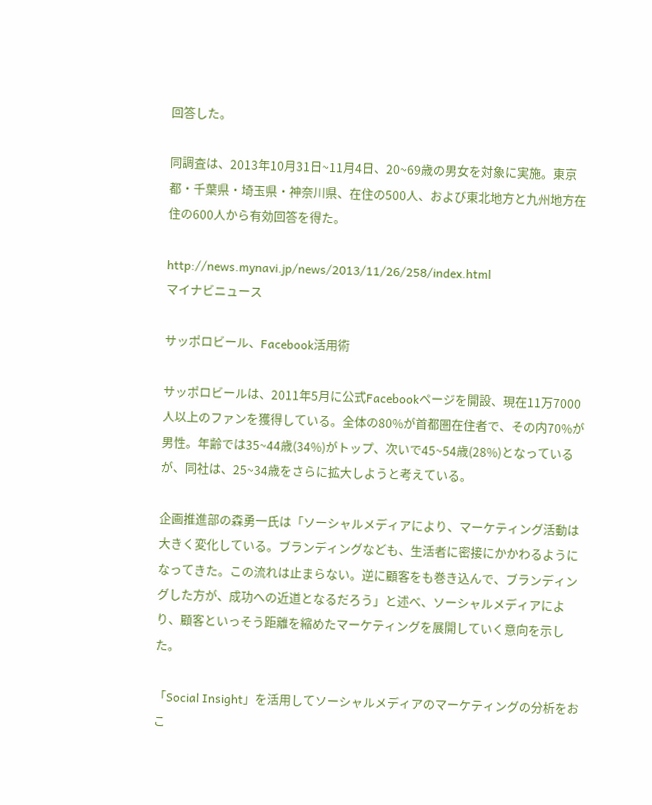回答した。

同調査は、2013年10月31日~11月4日、20~69歳の男女を対象に実施。東京都・千葉県・埼玉県・神奈川県、在住の500人、および東北地方と九州地方在住の600人から有効回答を得た。

http://news.mynavi.jp/news/2013/11/26/258/index.html
マイナビニュース

サッポロビール、Facebook活用術

サッポロビールは、2011年5月に公式Facebookページを開設、現在11万7000人以上のファンを獲得している。全体の80%が首都圏在住者で、その内70%が男性。年齢では35~44歳(34%)がトップ、次いで45~54歳(28%)となっているが、同社は、25~34歳をさらに拡大しようと考えている。

企画推進部の森勇一氏は「ソーシャルメディアにより、マーケティング活動は大きく変化している。ブランディングなども、生活者に密接にかかわるようになってきた。この流れは止まらない。逆に顧客をも巻き込んで、ブランディングした方が、成功への近道となるだろう」と述べ、ソーシャルメディアにより、顧客といっそう距離を縮めたマーケティングを展開していく意向を示した。

「Social Insight」を活用してソーシャルメディアのマーケティングの分析をおこ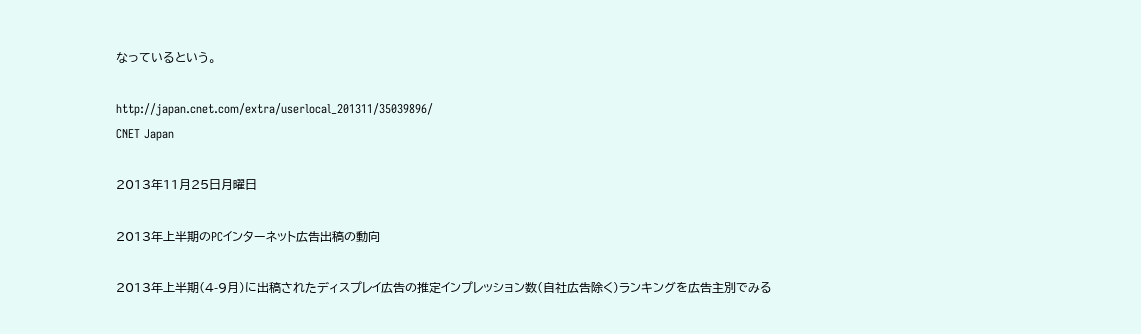なっているという。

http://japan.cnet.com/extra/userlocal_201311/35039896/
CNET Japan

2013年11月25日月曜日

2013年上半期のPCインターネット広告出稿の動向

2013年上半期(4-9月)に出稿されたディスプレイ広告の推定インプレッション数(自社広告除く)ランキングを広告主別でみる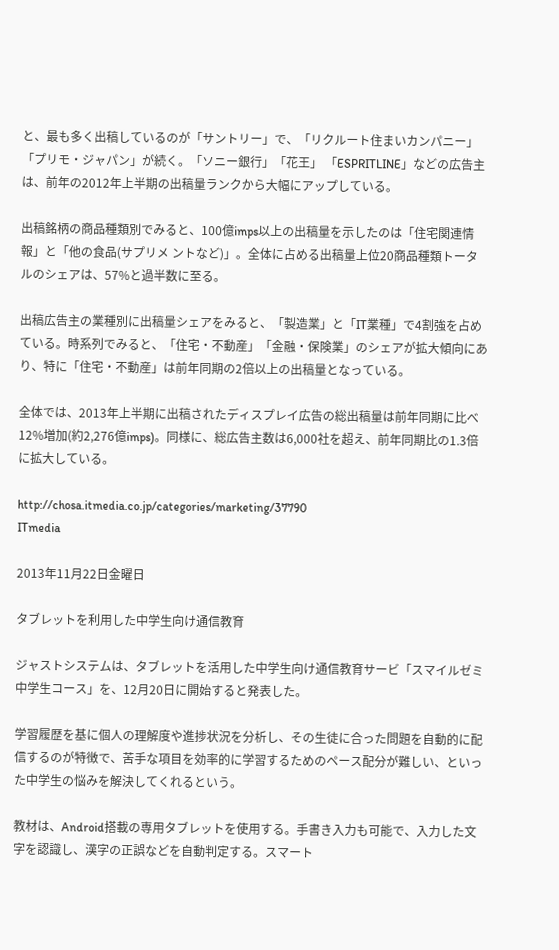と、最も多く出稿しているのが「サントリー」で、「リクルート住まいカンパニー」「プリモ・ジャパン」が続く。「ソニー銀行」「花王」 「ESPRITLINE」などの広告主は、前年の2012年上半期の出稿量ランクから大幅にアップしている。

出稿銘柄の商品種類別でみると、100億imps以上の出稿量を示したのは「住宅関連情報」と「他の食品(サプリメ ントなど)」。全体に占める出稿量上位20商品種類トータルのシェアは、57%と過半数に至る。

出稿広告主の業種別に出稿量シェアをみると、「製造業」と「IT業種」で4割強を占めている。時系列でみると、「住宅・不動産」「金融・保険業」のシェアが拡大傾向にあり、特に「住宅・不動産」は前年同期の2倍以上の出稿量となっている。

全体では、2013年上半期に出稿されたディスプレイ広告の総出稿量は前年同期に比べ12%増加(約2,276億imps)。同様に、総広告主数は6,000社を超え、前年同期比の1.3倍に拡大している。

http://chosa.itmedia.co.jp/categories/marketing/37790
ITmedia

2013年11月22日金曜日

タブレットを利用した中学生向け通信教育

ジャストシステムは、タブレットを活用した中学生向け通信教育サービ「スマイルゼミ 中学生コース」を、12月20日に開始すると発表した。

学習履歴を基に個人の理解度や進捗状況を分析し、その生徒に合った問題を自動的に配信するのが特徴で、苦手な項目を効率的に学習するためのペース配分が難しい、といった中学生の悩みを解決してくれるという。

教材は、Android搭載の専用タブレットを使用する。手書き入力も可能で、入力した文字を認識し、漢字の正誤などを自動判定する。スマート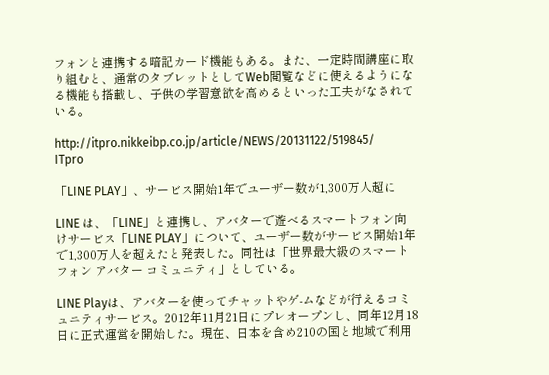フォンと連携する暗記カード機能もある。また、一定時間講座に取 り組むと、通常のタブレットとしてWeb閲覧などに使えるようになる機能も搭載し、子供の学習意欲を高めるといった工夫がなされている。

http://itpro.nikkeibp.co.jp/article/NEWS/20131122/519845/
ITpro

「LINE PLAY」、サービス開始1年でユーザー数が1,300万人超に

LINE は、「LINE」と連携し、アバターで遊べるスマートフォン向けサービス「LINE PLAY」について、ユーザー数がサービス開始1年で1,300万人を超えたと発表した。同社は「世界最大級のスマートフォン アバター コミュニティ」としている。

LINE Playは、アバターを使ってチャットやゲ-ムなどが行えるコミュニティサービス。2012年11月21日にプレオープンし、同年12月18日に正式運営を開始した。現在、日本を含め210の国と地域で利用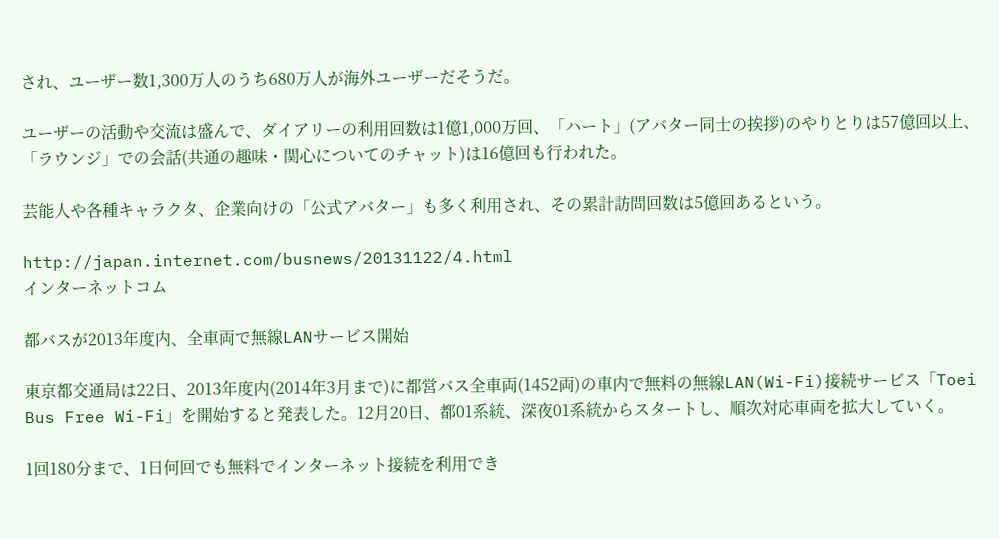され、ユーザー数1,300万人のうち680万人が海外ユーザーだそうだ。

ユーザーの活動や交流は盛んで、ダイアリーの利用回数は1億1,000万回、「ハート」(アバター同士の挨拶)のやりとりは57億回以上、「ラウンジ」での会話(共通の趣味・関心についてのチャット)は16億回も行われた。

芸能人や各種キャラクタ、企業向けの「公式アバター」も多く利用され、その累計訪問回数は5億回あるという。

http://japan.internet.com/busnews/20131122/4.html
インターネットコム

都バスが2013年度内、全車両で無線LANサービス開始

東京都交通局は22日、2013年度内(2014年3月まで)に都営バス全車両(1452両)の車内で無料の無線LAN(Wi-Fi)接続サービス「Toei Bus Free Wi-Fi」を開始すると発表した。12月20日、都01系統、深夜01系統からスタートし、順次対応車両を拡大していく。

1回180分まで、1日何回でも無料でインターネット接続を利用でき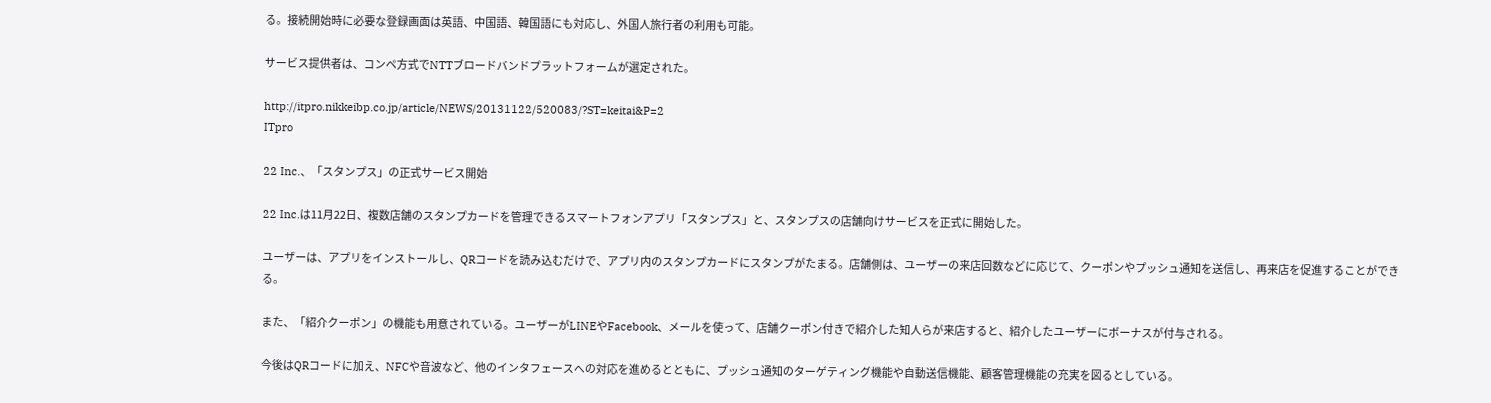る。接続開始時に必要な登録画面は英語、中国語、韓国語にも対応し、外国人旅行者の利用も可能。

サービス提供者は、コンペ方式でNTTブロードバンドプラットフォームが選定された。

http://itpro.nikkeibp.co.jp/article/NEWS/20131122/520083/?ST=keitai&P=2
ITpro

22 Inc.、「スタンプス」の正式サービス開始

22 Inc.は11月22日、複数店舗のスタンプカードを管理できるスマートフォンアプリ「スタンプス」と、スタンプスの店舗向けサービスを正式に開始した。

ユーザーは、アプリをインストールし、QRコードを読み込むだけで、アプリ内のスタンプカードにスタンプがたまる。店舗側は、ユーザーの来店回数などに応じて、クーポンやプッシュ通知を送信し、再来店を促進することができる。

また、「紹介クーポン」の機能も用意されている。ユーザーがLINEやFacebook、メールを使って、店舗クーポン付きで紹介した知人らが来店すると、紹介したユーザーにボーナスが付与される。

今後はQRコードに加え、NFCや音波など、他のインタフェースへの対応を進めるとともに、プッシュ通知のターゲティング機能や自動送信機能、顧客管理機能の充実を図るとしている。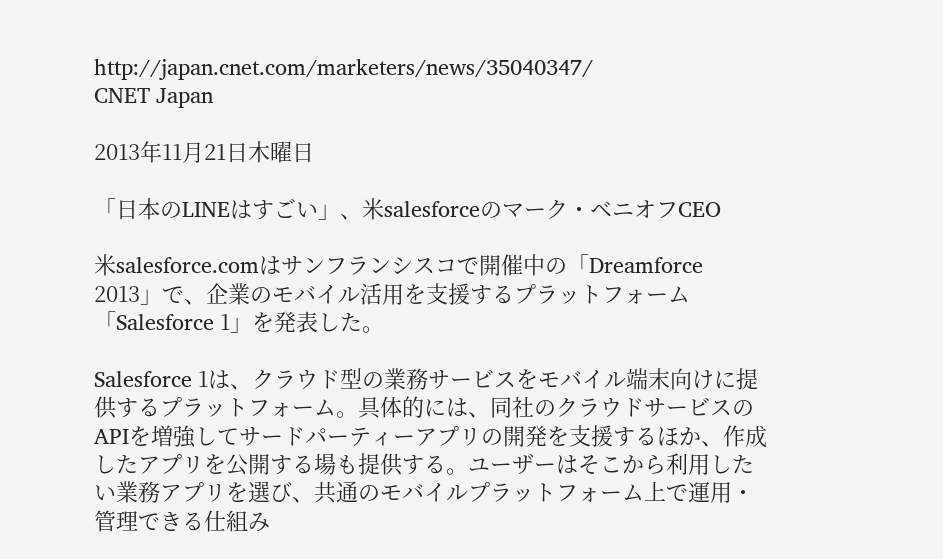http://japan.cnet.com/marketers/news/35040347/
CNET Japan

2013年11月21日木曜日

「日本のLINEはすごい」、米salesforceのマーク・ベニオフCEO

米salesforce.comはサンフランシスコで開催中の「Dreamforce 2013」で、企業のモバイル活用を支援するプラットフォーム「Salesforce 1」を発表した。

Salesforce 1は、クラウド型の業務サービスをモバイル端末向けに提供するプラットフォーム。具体的には、同社のクラウドサービスのAPIを増強してサードパーティーアプリの開発を支援するほか、作成したアプリを公開する場も提供する。ユーザーはそこから利用したい業務アプリを選び、共通のモバイルプラットフォーム上で運用・管理できる仕組み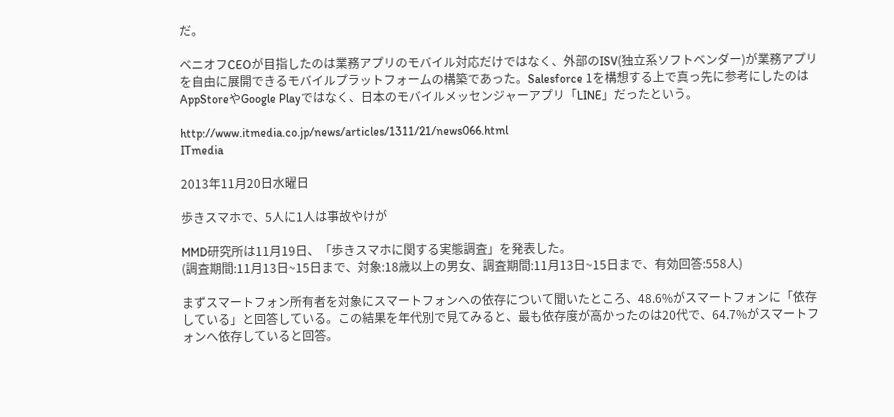だ。

ベニオフCEOが目指したのは業務アプリのモバイル対応だけではなく、外部のISV(独立系ソフトベンダー)が業務アプリを自由に展開できるモバイルプラットフォームの構築であった。Salesforce 1を構想する上で真っ先に参考にしたのはAppStoreやGoogle Playではなく、日本のモバイルメッセンジャーアプリ「LINE」だったという。

http://www.itmedia.co.jp/news/articles/1311/21/news066.html
ITmedia

2013年11月20日水曜日

歩きスマホで、5人に1人は事故やけが

MMD研究所は11月19日、「歩きスマホに関する実態調査」を発表した。
(調査期間:11月13日~15日まで、対象:18歳以上の男女、調査期間:11月13日~15日まで、有効回答:558人)

まずスマートフォン所有者を対象にスマートフォンへの依存について聞いたところ、48.6%がスマートフォンに「依存している」と回答している。この結果を年代別で見てみると、最も依存度が高かったのは20代で、64.7%がスマートフォンへ依存していると回答。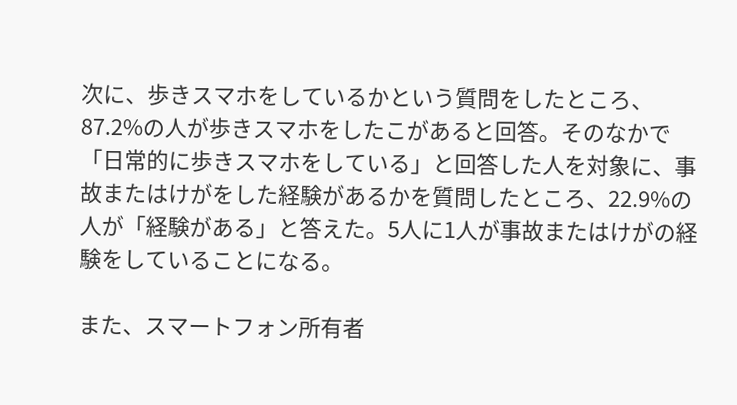次に、歩きスマホをしているかという質問をしたところ、87.2%の人が歩きスマホをしたこがあると回答。そのなかで「日常的に歩きスマホをしている」と回答した人を対象に、事故またはけがをした経験があるかを質問したところ、22.9%の人が「経験がある」と答えた。5人に1人が事故またはけがの経験をしていることになる。

また、スマートフォン所有者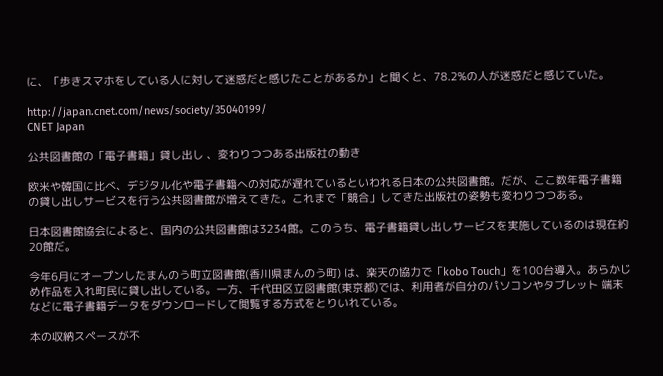に、「歩きスマホをしている人に対して迷惑だと感じたことがあるか」と聞くと、78.2%の人が迷惑だと感じていた。

http://japan.cnet.com/news/society/35040199/
CNET Japan

公共図書館の「電子書籍」貸し出し 、変わりつつある出版社の動き

欧米や韓国に比べ、デジタル化や電子書籍への対応が遅れているといわれる日本の公共図書館。だが、ここ数年電子書籍の貸し出しサービスを行う公共図書館が増えてきた。これまで「競合」してきた出版社の姿勢も変わりつつある。

日本図書館協会によると、国内の公共図書館は3234館。このうち、電子書籍貸し出しサービスを実施しているのは現在約20館だ。

今年6月にオープンしたまんのう町立図書館(香川県まんのう町) は、楽天の協力で「kobo Touch」を100台導入。あらかじめ作品を入れ町民に貸し出している。一方、千代田区立図書館(東京都)では、利用者が自分のパソコンやタブレット 端末などに電子書籍データをダウンロードして閲覧する方式をとりいれている。

本の収納スペースが不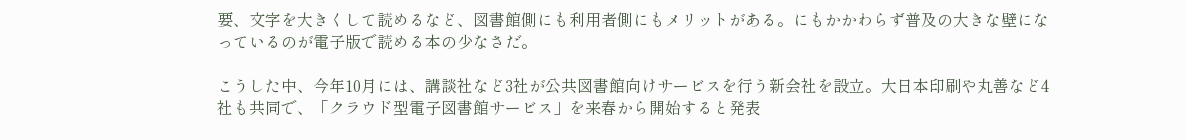要、文字を大きくして読めるなど、図書館側にも利用者側にもメリットがある。にもかかわらず普及の大きな壁になっているのが電子版で読める本の少なさだ。

こうした中、今年10月には、講談社など3社が公共図書館向けサービスを行う新会社を設立。大日本印刷や丸善など4社も共同で、「クラウド型電子図書館サービス」を来春から開始すると発表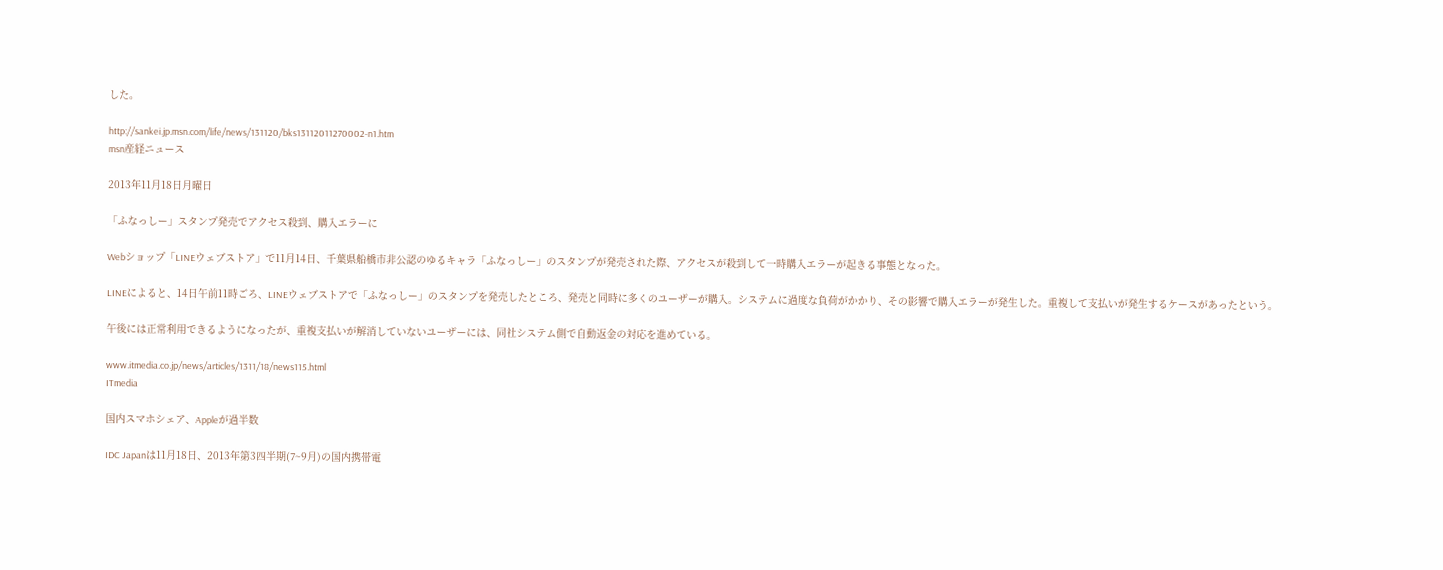した。

http://sankei.jp.msn.com/life/news/131120/bks13112011270002-n1.htm
msn産経ニュース

2013年11月18日月曜日

「ふなっしー」スタンプ発売でアクセス殺到、購入エラーに

Webショップ「LINEウェブストア」で11月14日、千葉県船橋市非公認のゆるキャラ「ふなっしー」のスタンプが発売された際、アクセスが殺到して一時購入エラーが起きる事態となった。

LINEによると、14日午前11時ごろ、LINEウェブストアで「ふなっしー」のスタンプを発売したところ、発売と同時に多くのユーザーが購入。システムに過度な負荷がかかり、その影響で購入エラーが発生した。重複して支払いが発生するケースがあったという。

午後には正常利用できるようになったが、重複支払いが解消していないユーザーには、同社システム側で自動返金の対応を進めている。

www.itmedia.co.jp/news/articles/1311/18/news115.html
ITmedia

国内スマホシェア、Appleが過半数

IDC Japanは11月18日、2013年第3四半期(7~9月)の国内携帯電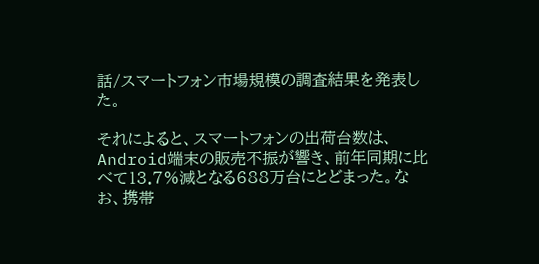話/スマートフォン市場規模の調査結果を発表した。

それによると、スマートフォンの出荷台数は、Android端末の販売不振が響き、前年同期に比べて13.7%減となる688万台にとどまった。なお、携帯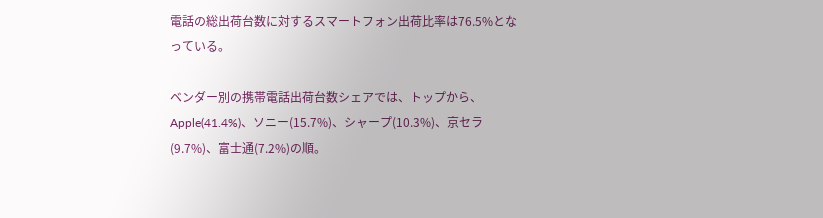電話の総出荷台数に対するスマートフォン出荷比率は76.5%となっている。

ベンダー別の携帯電話出荷台数シェアでは、トップから、Apple(41.4%)、ソニー(15.7%)、シャープ(10.3%)、京セラ(9.7%)、富士通(7.2%)の順。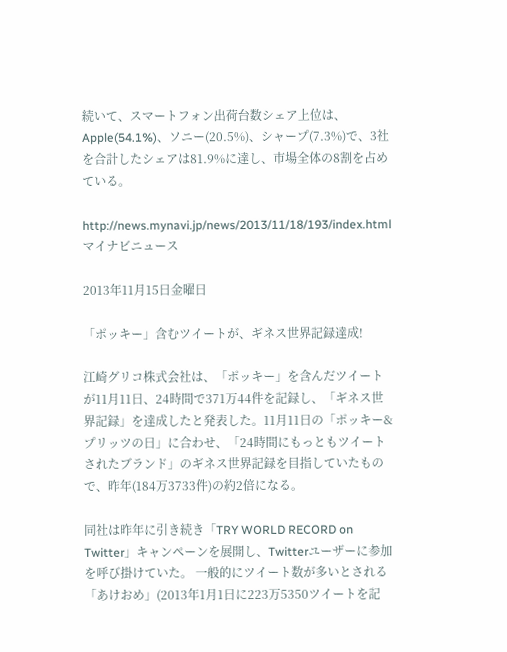続いて、スマートフォン出荷台数シェア上位は、Apple(54.1%)、ソニー(20.5%)、シャープ(7.3%)で、3社を合計したシェアは81.9%に達し、市場全体の8割を占めている。

http://news.mynavi.jp/news/2013/11/18/193/index.html
マイナビニュース

2013年11月15日金曜日

「ポッキー」含むツイートが、ギネス世界記録達成!

江崎グリコ株式会社は、「ポッキー」を含んだツイートが11月11日、24時間で371万44件を記録し、「ギネス世界記録」を達成したと発表した。11月11日の「ポッキー&プリッツの日」に合わせ、「24時間にもっともツイートされたブランド」のギネス世界記録を目指していたもので、昨年(184万3733件)の約2倍になる。

同社は昨年に引き続き「TRY WORLD RECORD on Twitter」キャンペーンを展開し、Twitterユーザーに参加を呼び掛けていた。 一般的にツイート数が多いとされる「あけおめ」(2013年1月1日に223万5350ツイートを記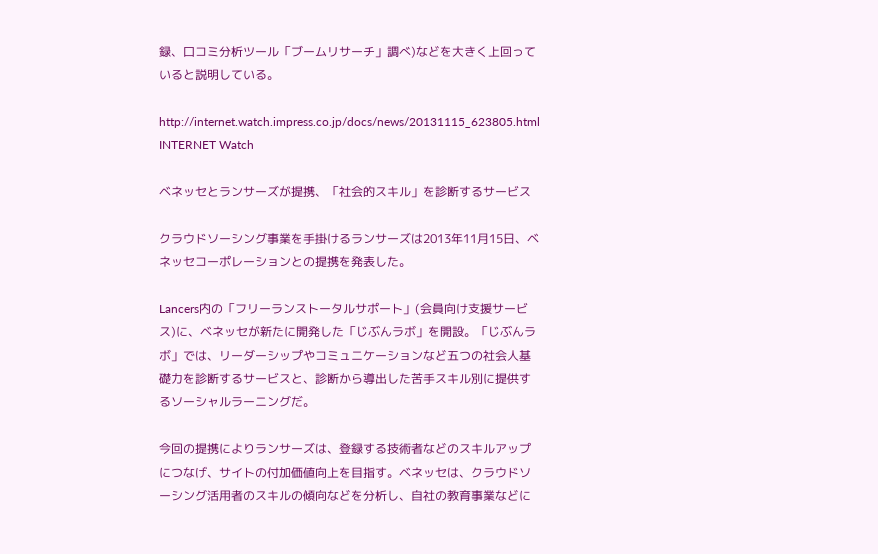録、口コミ分析ツール「ブームリサーチ」調べ)などを大きく上回っていると説明している。

http://internet.watch.impress.co.jp/docs/news/20131115_623805.html
INTERNET Watch

ベネッセとランサーズが提携、「社会的スキル」を診断するサービス

クラウドソーシング事業を手掛けるランサーズは2013年11月15日、ベネッセコーポレーションとの提携を発表した。

Lancers内の「フリーランストータルサポート」(会員向け支援サービス)に、ベネッセが新たに開発した「じぶんラボ」を開設。「じぶんラボ」では、リーダーシップやコミュニケーションなど五つの社会人基礎力を診断するサービスと、診断から導出した苦手スキル別に提供するソーシャルラーニングだ。

今回の提携によりランサーズは、登録する技術者などのスキルアップにつなげ、サイトの付加価値向上を目指す。ベネッセは、クラウドソーシング活用者のスキルの傾向などを分析し、自社の教育事業などに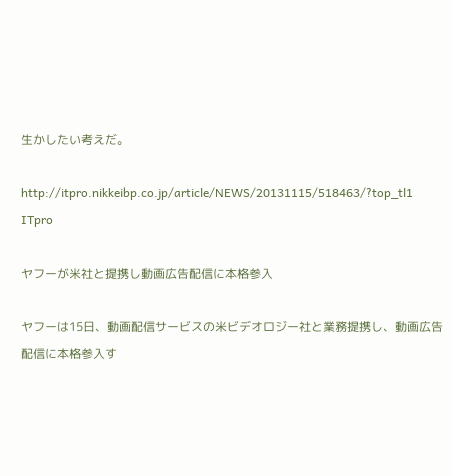生かしたい考えだ。

http://itpro.nikkeibp.co.jp/article/NEWS/20131115/518463/?top_tl1
ITpro

ヤフーが米社と提携し動画広告配信に本格参入

ヤフーは15日、動画配信サービスの米ビデオロジー社と業務提携し、動画広告配信に本格参入す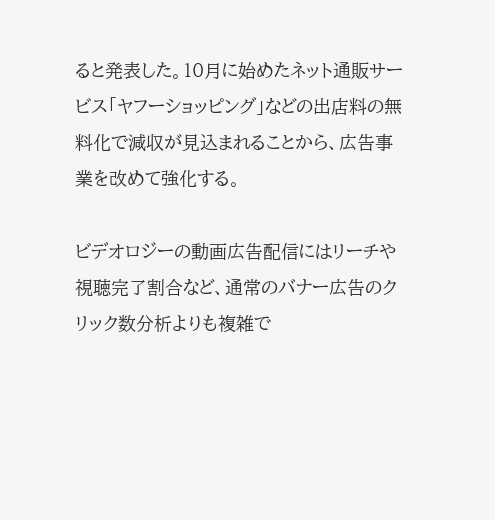ると発表した。10月に始めたネット通販サービス「ヤフーショッピング」などの出店料の無料化で減収が見込まれることから、広告事業を改めて強化する。

ビデオロジーの動画広告配信にはリーチや視聴完了割合など、通常のバナー広告のクリック数分析よりも複雑で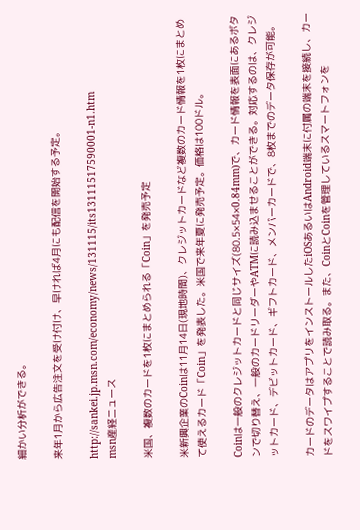細かい分析ができる。

来年1月から広告注文を受け付け、早ければ4月にも配信を開始する予定。

http://sankei.jp.msn.com/economy/news/131115/its13111517590001-n1.htm
msn産経ニュース

米国、複数のカードを1枚にまとめられる「Coin」を発売予定

米新興企業のCoinは11月14日(現地時間)、クレジットカードなど複数のカード情報を1枚にまとめて使えるカード「Coin」を発表した。米国で来年夏に発売予定。価格は100ドル。

Coinは一般のクレジットカードと同じサイズ(80.5×54×0.84mm)で、カード情報を表面にあるボタンで切り替え、一般のカードリーダーやATMに読み込ませることができる。対応するのは、クレジットカード、デビットカード、ギフトカード、メンバーカードで、8枚までのデータ保存が可能。

カードのデータはアプリをインストールしたiOSあるいはAndroid端末に付属の端末を接続し、カードをスワイプすることで読み取る。また、CoinとCoinを管理しているスマートフォンを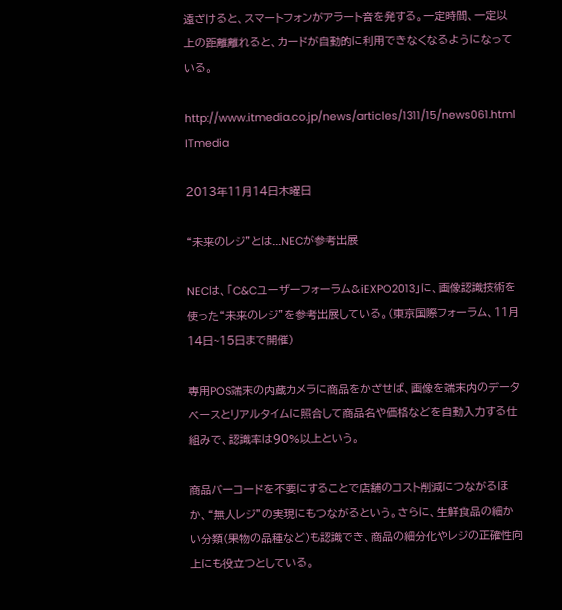遠ざけると、スマートフォンがアラート音を発する。一定時間、一定以上の距離離れると、カードが自動的に利用できなくなるようになっている。

http://www.itmedia.co.jp/news/articles/1311/15/news061.html
ITmedia

2013年11月14日木曜日

“未来のレジ”とは...NECが参考出展

NECは、「C&Cユーザーフォーラム&iEXPO2013」に、画像認識技術を使った“未来のレジ”を参考出展している。(東京国際フォーラム、11月14日~15日まで開催)

専用POS端末の内蔵カメラに商品をかざせば、画像を端末内のデータベースとリアルタイムに照合して商品名や価格などを自動入力する仕組みで、認識率は90%以上という。

商品バーコードを不要にすることで店舗のコスト削減につながるほか、“無人レジ”の実現にもつながるという。さらに、生鮮食品の細かい分類(果物の品種など)も認識でき、商品の細分化やレジの正確性向上にも役立つとしている。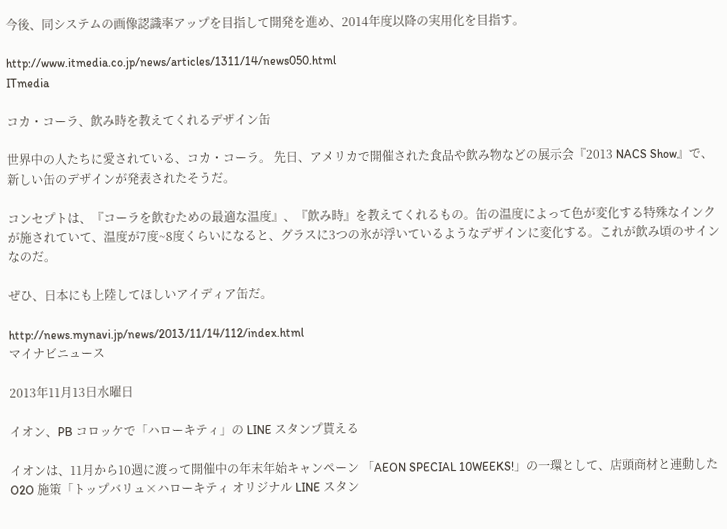今後、同システムの画像認識率アップを目指して開発を進め、2014年度以降の実用化を目指す。

http://www.itmedia.co.jp/news/articles/1311/14/news050.html
ITmedia

コカ・コーラ、飲み時を教えてくれるデザイン缶

世界中の人たちに愛されている、コカ・コーラ。 先日、アメリカで開催された食品や飲み物などの展示会『2013 NACS Show』で、新しい缶のデザインが発表されたそうだ。

コンセプトは、『コーラを飲むための最適な温度』、『飲み時』を教えてくれるもの。缶の温度によって色が変化する特殊なインクが施されていて、温度が7度~8度くらいになると、グラスに3つの氷が浮いているようなデザインに変化する。これが飲み頃のサインなのだ。

ぜひ、日本にも上陸してほしいアイディア缶だ。

http://news.mynavi.jp/news/2013/11/14/112/index.html
マイナビニュース

2013年11月13日水曜日

イオン、PB コロッケで「ハローキティ」の LINE スタンプ貰える

イオンは、11月から10週に渡って開催中の年末年始キャンペーン 「AEON SPECIAL 10WEEKS!」の一環として、店頭商材と連動した O2O 施策「トップバリュ×ハローキティ オリジナル LINE スタン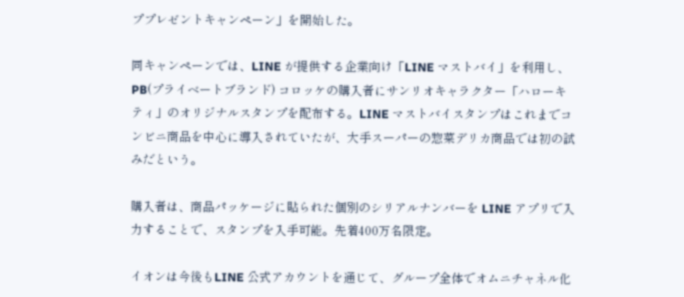ププレゼントキャンペーン」を開始した。

同キャンペーンでは、LINE が提供する企業向け「LINE マストバイ」を利用し、PB(プライベートブランド) コロッケの購入者にサンリオキャラクター「ハローキティ」のオリジナルスタンプを配布する。LINE マストバイスタンプはこれまでコンビニ商品を中心に導入されていたが、大手スーパーの惣菜デリカ商品では初の試みだという。

購入者は、商品パッケージに貼られた個別のシリアルナンバーを LINE アプリで入力することで、スタンプを入手可能。先着400万名限定。

イオンは今後もLINE 公式アカウントを通じて、グループ全体でオムニチャネル化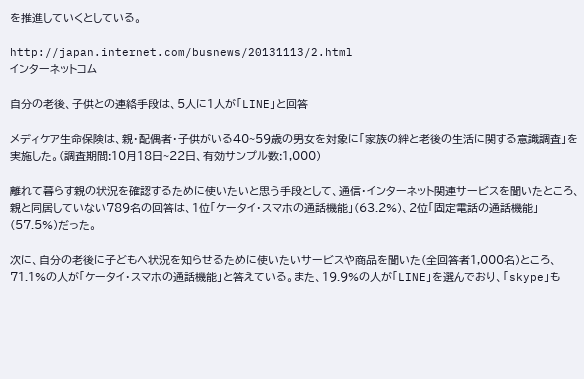を推進していくとしている。

http://japan.internet.com/busnews/20131113/2.html
インターネットコム

自分の老後、子供との連絡手段は、5人に1人が「LINE」と回答

メディケア生命保険は、親・配偶者・子供がいる40~59歳の男女を対象に「家族の絆と老後の生活に関する意識調査」を実施した。(調査期間:10月18日~22日、有効サンプル数:1,000)

離れて暮らす親の状況を確認するために使いたいと思う手段として、通信・インターネット関連サービスを聞いたところ、親と同居していない789名の回答は、1位「ケータイ・スマホの通話機能」(63.2%)、2位「固定電話の通話機能」(57.5%)だった。

次に、自分の老後に子どもへ状況を知らせるために使いたいサービスや商品を聞いた(全回答者1,000名)ところ、71.1%の人が「ケータイ・スマホの通話機能」と答えている。また、19.9%の人が「LINE」を選んでおり、「skype」も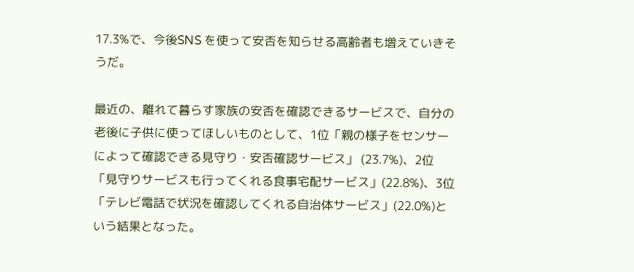17.3%で、今後SNS を使って安否を知らせる高齢者も増えていきそうだ。

最近の、離れて暮らす家族の安否を確認できるサービスで、自分の老後に子供に使ってほしいものとして、1位「親の様子をセンサーによって確認できる見守り・安否確認サービス」 (23.7%)、2位「見守りサービスも行ってくれる食事宅配サービス」(22.8%)、3位「テレビ電話で状況を確認してくれる自治体サービス」(22.0%)という結果となった。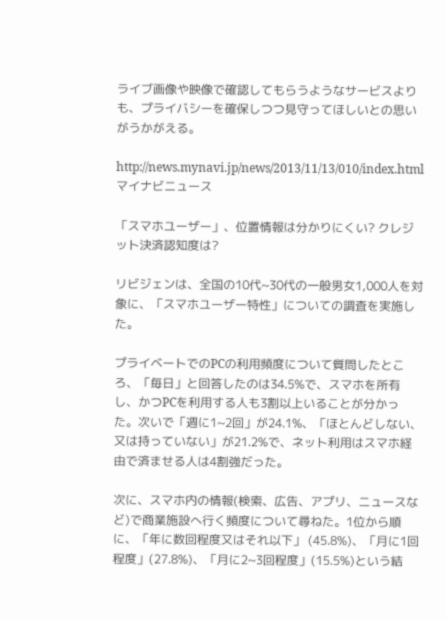ライブ画像や映像で確認してもらうようなサービスよりも、プライバシーを確保しつつ見守ってほしいとの思いがうかがえる。

http://news.mynavi.jp/news/2013/11/13/010/index.html
マイナビニュース

「スマホユーザー」、位置情報は分かりにくい? クレジット決済認知度は?

リビジェンは、全国の10代~30代の一般男女1,000人を対象に、「スマホユーザー特性」についての調査を実施した。

プライベートでのPCの利用頻度について質問したところ、「毎日」と回答したのは34.5%で、スマホを所有し、かつPCを利用する人も3割以上いることが分かった。次いで「週に1~2回」が24.1%、「ほとんどしない、又は持っていない」が21.2%で、ネット利用はスマホ経由で済ませる人は4割強だった。

次に、スマホ内の情報(検索、広告、アプリ、ニュースなど)で商業施設へ行く頻度について尋ねた。1位から順に、「年に数回程度又はそれ以下」 (45.8%)、「月に1回程度」(27.8%)、「月に2~3回程度」(15.5%)という結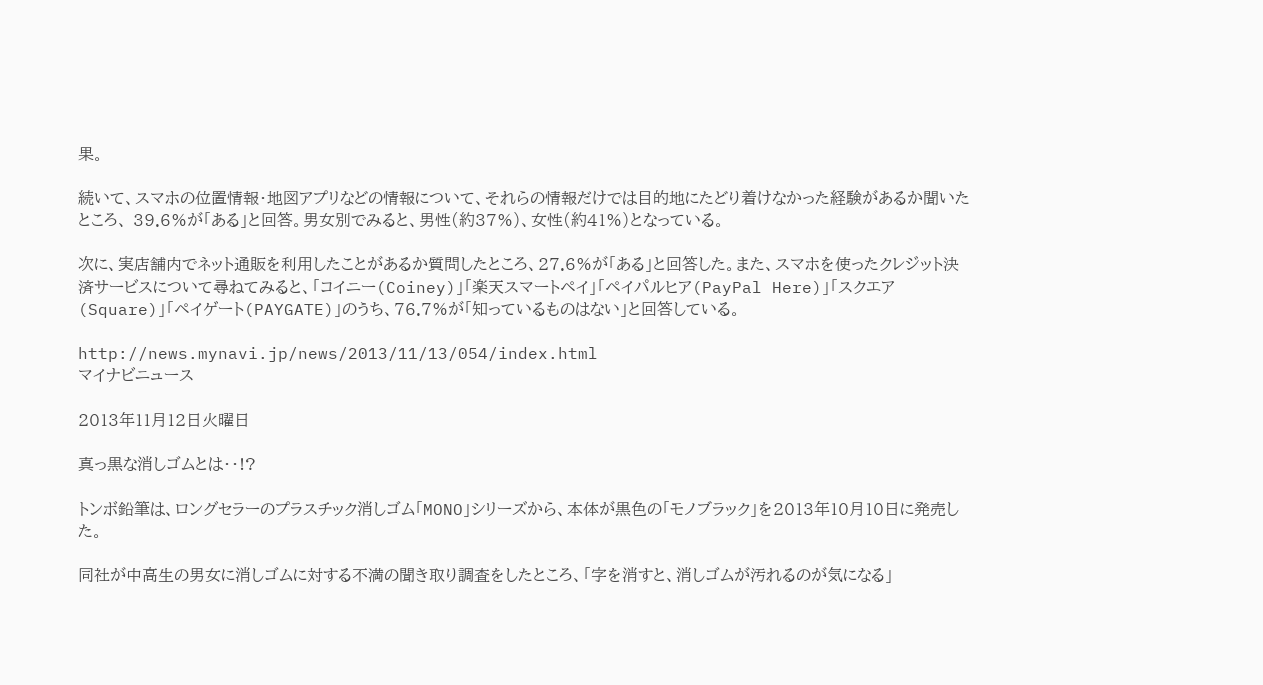果。

続いて、スマホの位置情報・地図アプリなどの情報について、それらの情報だけでは目的地にたどり着けなかった経験があるか聞いたところ、 39.6%が「ある」と回答。男女別でみると、男性(約37%)、女性(約41%)となっている。

次に、実店舗内でネット通販を利用したことがあるか質問したところ、27.6%が「ある」と回答した。また、スマホを使ったクレジット決済サービスについて尋ねてみると、「コイニー(Coiney)」「楽天スマートペイ」「ペイパルヒア(PayPal Here)」「スクエア(Square)」「ペイゲート(PAYGATE)」のうち、76.7%が「知っているものはない」と回答している。

http://news.mynavi.jp/news/2013/11/13/054/index.html
マイナビニュース

2013年11月12日火曜日

真っ黒な消しゴムとは・・!?

トンボ鉛筆は、ロングセラーのプラスチック消しゴム「MONO」シリーズから、本体が黒色の「モノブラック」を2013年10月10日に発売した。

同社が中高生の男女に消しゴムに対する不満の聞き取り調査をしたところ、「字を消すと、消しゴムが汚れるのが気になる」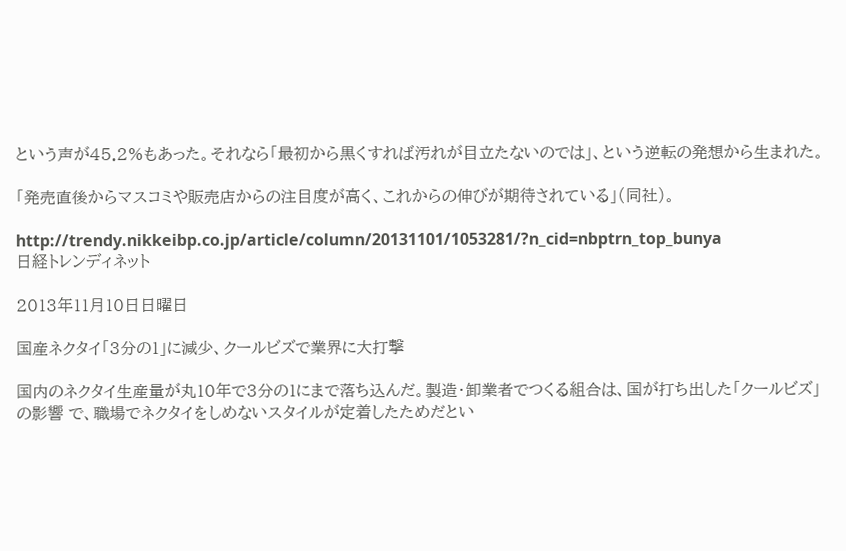という声が45.2%もあった。それなら「最初から黒くすれば汚れが目立たないのでは」、という逆転の発想から生まれた。

「発売直後からマスコミや販売店からの注目度が高く、これからの伸びが期待されている」(同社)。

http://trendy.nikkeibp.co.jp/article/column/20131101/1053281/?n_cid=nbptrn_top_bunya
日経トレンディネット

2013年11月10日日曜日

国産ネクタイ「3分の1」に減少、クールビズで業界に大打撃

国内のネクタイ生産量が丸10年で3分の1にまで落ち込んだ。製造・卸業者でつくる組合は、国が打ち出した「クールビズ」の影響 で、職場でネクタイをしめないスタイルが定着したためだとい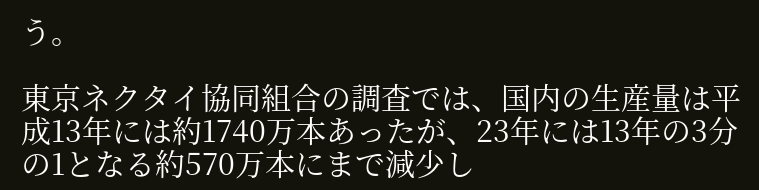う。

東京ネクタイ協同組合の調査では、国内の生産量は平成13年には約1740万本あったが、23年には13年の3分の1となる約570万本にまで減少し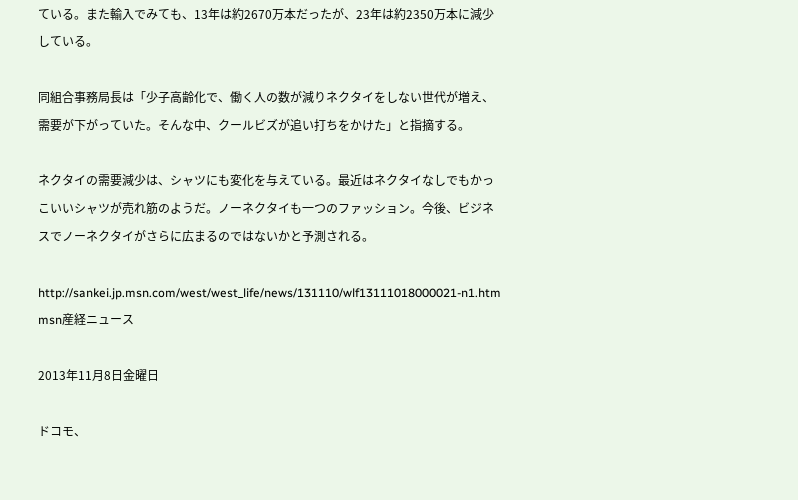ている。また輸入でみても、13年は約2670万本だったが、23年は約2350万本に減少している。

同組合事務局長は「少子高齢化で、働く人の数が減りネクタイをしない世代が増え、需要が下がっていた。そんな中、クールビズが追い打ちをかけた」と指摘する。

ネクタイの需要減少は、シャツにも変化を与えている。最近はネクタイなしでもかっこいいシャツが売れ筋のようだ。ノーネクタイも一つのファッション。今後、ビジネスでノーネクタイがさらに広まるのではないかと予測される。

http://sankei.jp.msn.com/west/west_life/news/131110/wlf13111018000021-n1.htm
msn産経ニュース

2013年11月8日金曜日

ドコモ、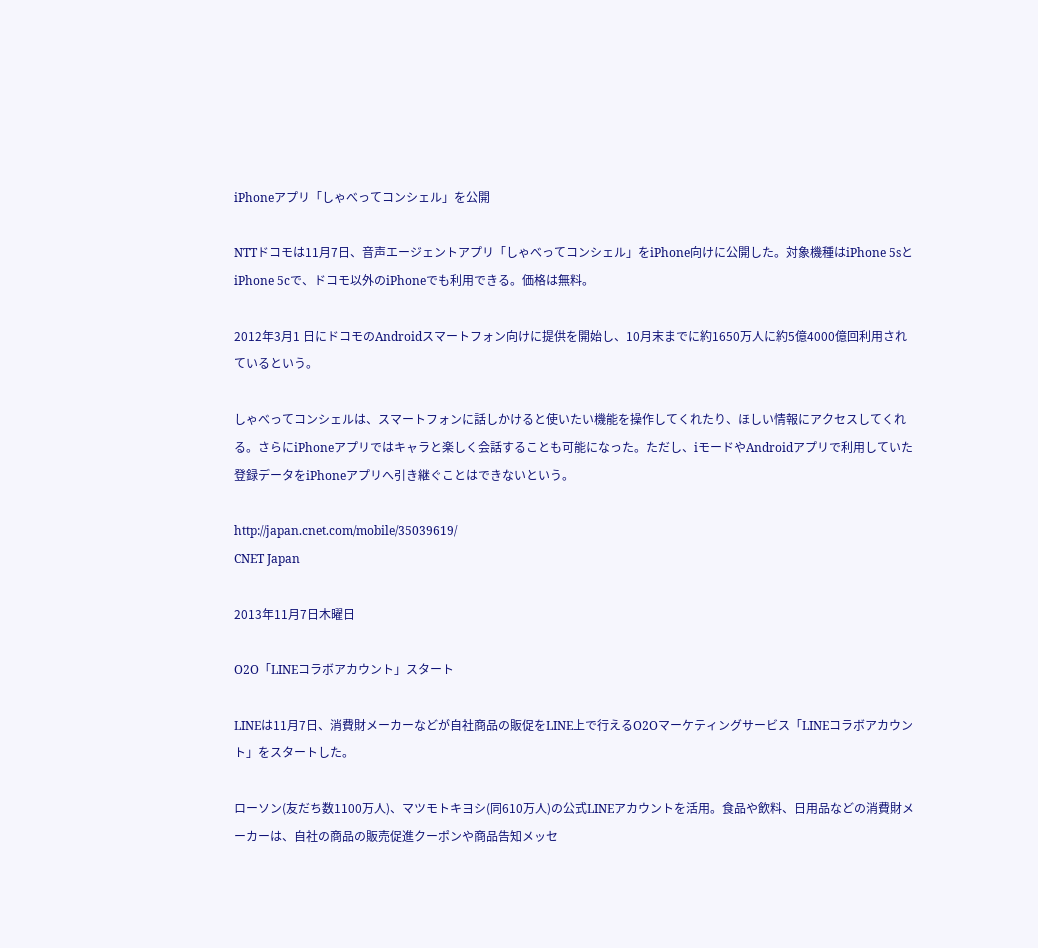iPhoneアプリ「しゃべってコンシェル」を公開

NTTドコモは11月7日、音声エージェントアプリ「しゃべってコンシェル」をiPhone向けに公開した。対象機種はiPhone 5sとiPhone 5cで、ドコモ以外のiPhoneでも利用できる。価格は無料。

2012年3月1 日にドコモのAndroidスマートフォン向けに提供を開始し、10月末までに約1650万人に約5億4000億回利用されているという。

しゃべってコンシェルは、スマートフォンに話しかけると使いたい機能を操作してくれたり、ほしい情報にアクセスしてくれる。さらにiPhoneアプリではキャラと楽しく会話することも可能になった。ただし、iモードやAndroidアプリで利用していた登録データをiPhoneアプリへ引き継ぐことはできないという。

http://japan.cnet.com/mobile/35039619/
CNET Japan

2013年11月7日木曜日

O2O「LINEコラボアカウント」スタート

LINEは11月7日、消費財メーカーなどが自社商品の販促をLINE上で行えるO2Oマーケティングサービス「LINEコラボアカウント」をスタートした。

ローソン(友だち数1100万人)、マツモトキヨシ(同610万人)の公式LINEアカウントを活用。食品や飲料、日用品などの消費財メーカーは、自社の商品の販売促進クーポンや商品告知メッセ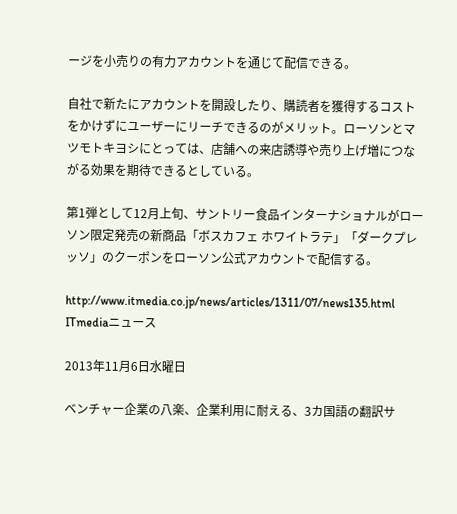ージを小売りの有力アカウントを通じて配信できる。

自社で新たにアカウントを開設したり、購読者を獲得するコストをかけずにユーザーにリーチできるのがメリット。ローソンとマツモトキヨシにとっては、店舗への来店誘導や売り上げ増につながる効果を期待できるとしている。

第1弾として12月上旬、サントリー食品インターナショナルがローソン限定発売の新商品「ボスカフェ ホワイトラテ」「ダークプレッソ」のクーポンをローソン公式アカウントで配信する。

http://www.itmedia.co.jp/news/articles/1311/07/news135.html
ITmediaニュース

2013年11月6日水曜日

ベンチャー企業の八楽、企業利用に耐える、3カ国語の翻訳サ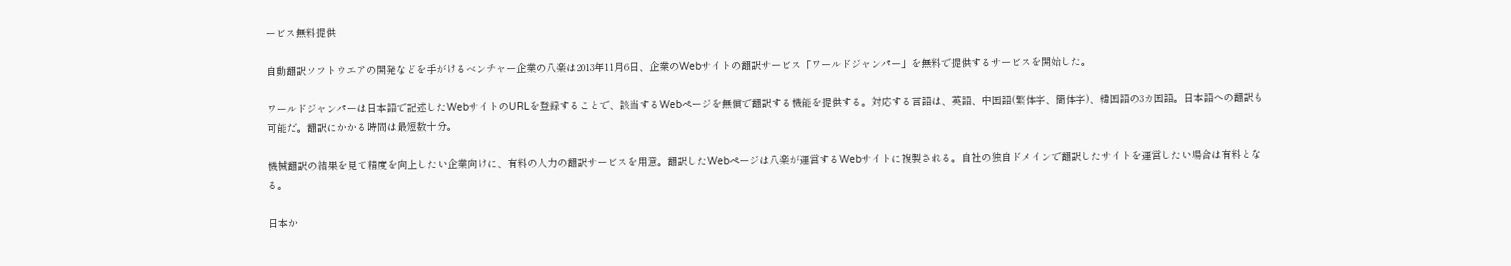ービス無料提供

自動翻訳ソフトウエアの開発などを手がけるベンチャー企業の八楽は2013年11月6日、企業のWebサイトの翻訳サービス「ワールドジャンパー」を無料で提供するサービスを開始した。

ワールドジャンパーは日本語で記述したWebサイトのURLを登録することで、該当するWebページを無償で翻訳する機能を提供する。対応する言語は、英語、中国語(繁体字、簡体字)、韓国語の3カ国語。日本語への翻訳も可能だ。翻訳にかかる時間は最短数十分。

機械翻訳の結果を見て精度を向上したい企業向けに、有料の人力の翻訳サービスを用意。翻訳したWebページは八楽が運営するWebサイトに複製される。自社の独自ドメインで翻訳したサイトを運営したい場合は有料となる。

日本か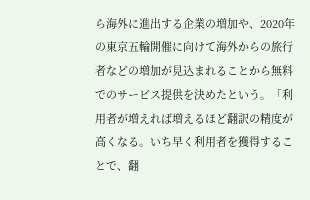ら海外に進出する企業の増加や、2020年の東京五輪開催に向けて海外からの旅行者などの増加が見込まれることから無料でのサービス提供を決めたという。「利用者が増えれば増えるほど翻訳の精度が高くなる。いち早く利用者を獲得することで、翻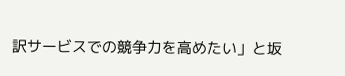訳サービスでの競争力を高めたい」と坂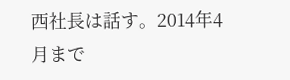西社長は話す。2014年4月まで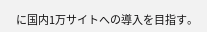に国内1万サイトへの導入を目指す。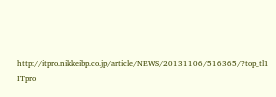http://itpro.nikkeibp.co.jp/article/NEWS/20131106/516365/?top_tl1
ITpro